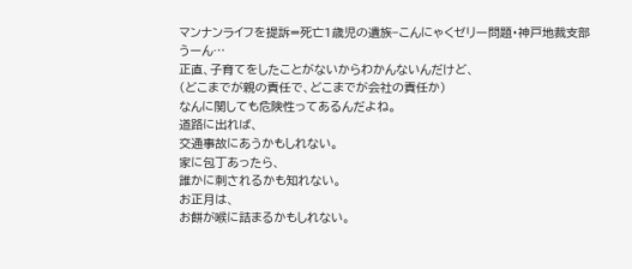マンナンライフを提訴=死亡1歳児の遺族−こんにゃくゼリー問題・神戸地裁支部
うーん…
正直、子育てをしたことがないからわかんないんだけど、
(どこまでが親の責任で、どこまでが会社の責任か)
なんに関しても危険性ってあるんだよね。
道路に出れば、
交通事故にあうかもしれない。
家に包丁あったら、
誰かに刺されるかも知れない。
お正月は、
お餅が喉に詰まるかもしれない。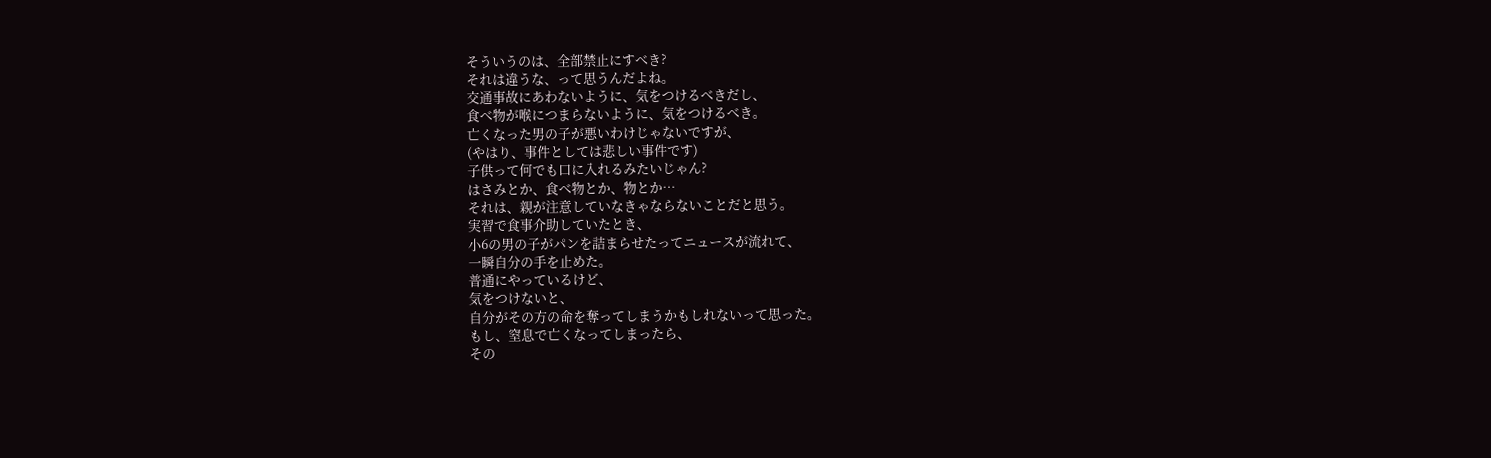そういうのは、全部禁止にすべき?
それは違うな、って思うんだよね。
交通事故にあわないように、気をつけるべきだし、
食べ物が喉につまらないように、気をつけるべき。
亡くなった男の子が悪いわけじゃないですが、
(やはり、事件としては悲しい事件です)
子供って何でも口に入れるみたいじゃん?
はさみとか、食べ物とか、物とか…
それは、親が注意していなきゃならないことだと思う。
実習で食事介助していたとき、
小6の男の子がパンを詰まらせたってニュースが流れて、
一瞬自分の手を止めた。
普通にやっているけど、
気をつけないと、
自分がその方の命を奪ってしまうかもしれないって思った。
もし、窒息で亡くなってしまったら、
その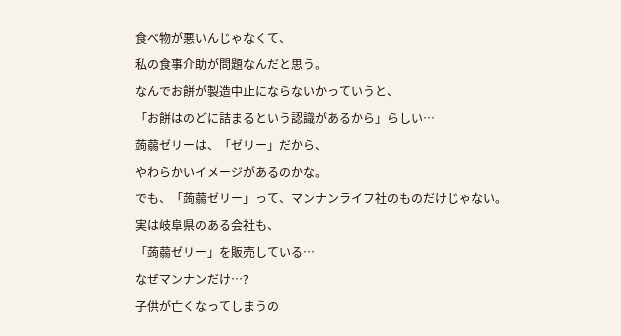食べ物が悪いんじゃなくて、
私の食事介助が問題なんだと思う。
なんでお餅が製造中止にならないかっていうと、
「お餅はのどに詰まるという認識があるから」らしい…
蒟蒻ゼリーは、「ゼリー」だから、
やわらかいイメージがあるのかな。
でも、「蒟蒻ゼリー」って、マンナンライフ社のものだけじゃない。
実は岐阜県のある会社も、
「蒟蒻ゼリー」を販売している…
なぜマンナンだけ…?
子供が亡くなってしまうの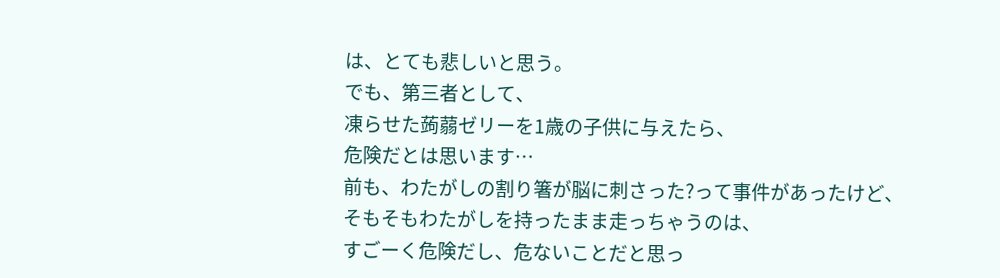は、とても悲しいと思う。
でも、第三者として、
凍らせた蒟蒻ゼリーを1歳の子供に与えたら、
危険だとは思います…
前も、わたがしの割り箸が脳に刺さった?って事件があったけど、
そもそもわたがしを持ったまま走っちゃうのは、
すごーく危険だし、危ないことだと思っ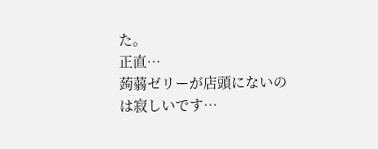た。
正直…
蒟蒻ゼリーが店頭にないのは寂しいです…